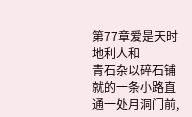第77章爱是天时地利人和
青石杂以碎石铺就的一条小路直通一处月洞门前,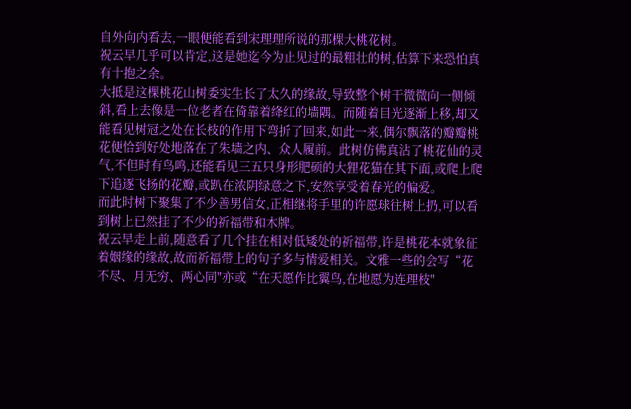自外向内看去,一眼便能看到宋理理所说的那棵大桃花树。
祝云早几乎可以肯定,这是她迄今为止见过的最粗壮的树,估算下来恐怕真有十抱之余。
大抵是这棵桃花山树委实生长了太久的缘故,导致整个树干微微向一侧倾斜,看上去像是一位老者在倚靠着绛红的墙隅。而随着目光逐渐上移,却又能看见树冠之处在长枝的作用下弯折了回来,如此一来,偶尔飘落的瓣瓣桃花便恰到好处地落在了朱墙之内、众人履前。此树仿佛真沾了桃花仙的灵气,不但时有鸟鸣,还能看见三五只身形肥硕的大狸花猫在其下面,或爬上爬下追逐飞扬的花瓣,或趴在浓阴绿意之下,安然享受着春光的偏爱。
而此时树下聚集了不少善男信女,正相继将手里的许愿球往树上扔,可以看到树上已然挂了不少的祈福带和木牌。
祝云早走上前,随意看了几个挂在相对低矮处的祈福带,许是桃花本就象征着姻缘的缘故,故而祈福带上的句子多与情爱相关。文雅一些的会写“花不尽、月无穷、两心同"亦或“在天愿作比翼鸟,在地愿为连理枝"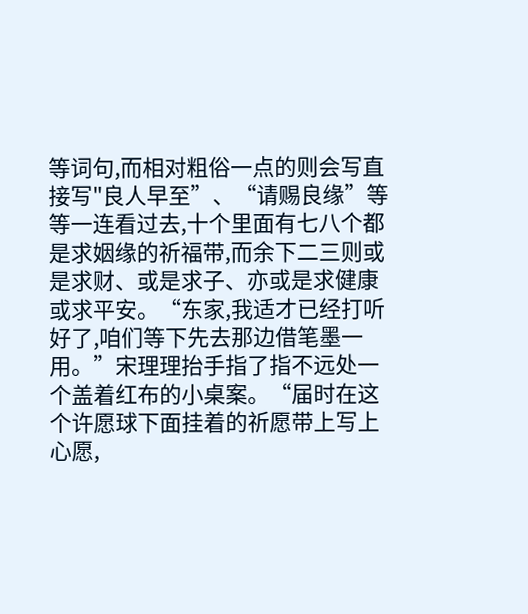等词句,而相对粗俗一点的则会写直接写"良人早至”、“请赐良缘”等等一连看过去,十个里面有七八个都是求姻缘的祈福带,而余下二三则或是求财、或是求子、亦或是求健康或求平安。“东家,我适才已经打听好了,咱们等下先去那边借笔墨一用。”宋理理抬手指了指不远处一个盖着红布的小桌案。“届时在这个许愿球下面挂着的祈愿带上写上心愿,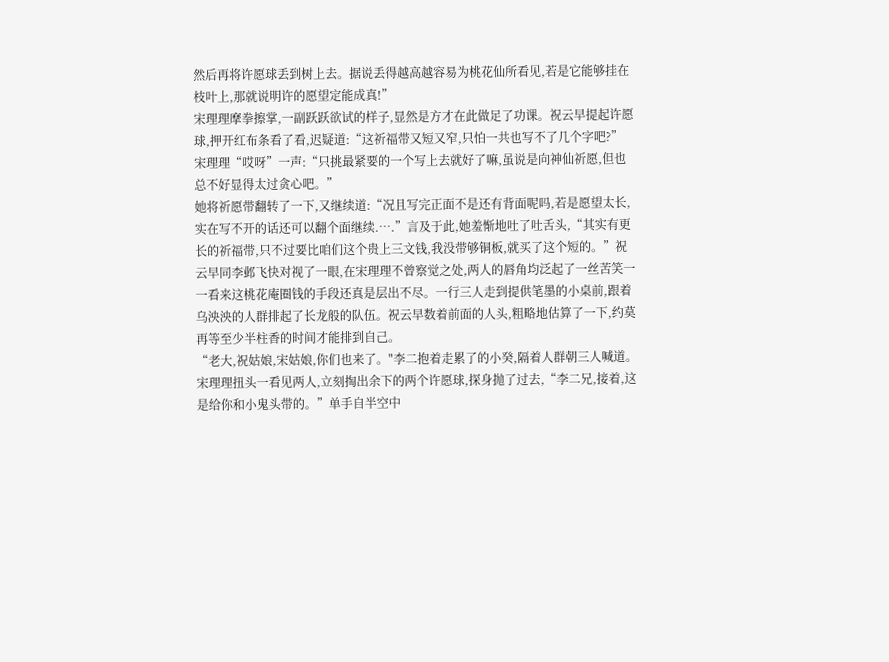然后再将许愿球丢到树上去。据说丢得越高越容易为桃花仙所看见,若是它能够挂在枝叶上,那就说明许的愿望定能成真!”
宋理理摩拳擦掌,一副跃跃欲试的样子,显然是方才在此做足了功课。祝云早提起许愿球,押开红布条看了看,迟疑道:“这祈福带又短又窄,只怕一共也写不了几个字吧?”
宋理理“哎呀”一声:“只挑最紧要的一个写上去就好了嘛,虽说是向神仙祈愿,但也总不好显得太过贪心吧。”
她将祈愿带翻转了一下,又继续道:“况且写完正面不是还有背面呢吗,若是愿望太长,实在写不开的话还可以翻个面继续.….”言及于此,她羞惭地吐了吐舌头,“其实有更长的祈福带,只不过要比咱们这个贵上三文钱,我没带够铜板,就买了这个短的。”祝云早同李邺飞快对视了一眼,在宋理理不曾察觉之处,两人的唇角均泛起了一丝苦笑一一看来这桃花庵圈钱的手段还真是层出不尽。一行三人走到提供笔墨的小桌前,跟着乌泱泱的人群排起了长龙般的队伍。祝云早数着前面的人头,粗略地估算了一下,约莫再等至少半柱香的时间才能排到自己。
“老大,祝姑娘,宋姑娘,你们也来了。"李二抱着走累了的小癸,隔着人群朝三人喊道。
宋理理扭头一看见两人,立刻掏出余下的两个许愿球,探身抛了过去,“李二兄,接着,这是给你和小鬼头带的。”单手自半空中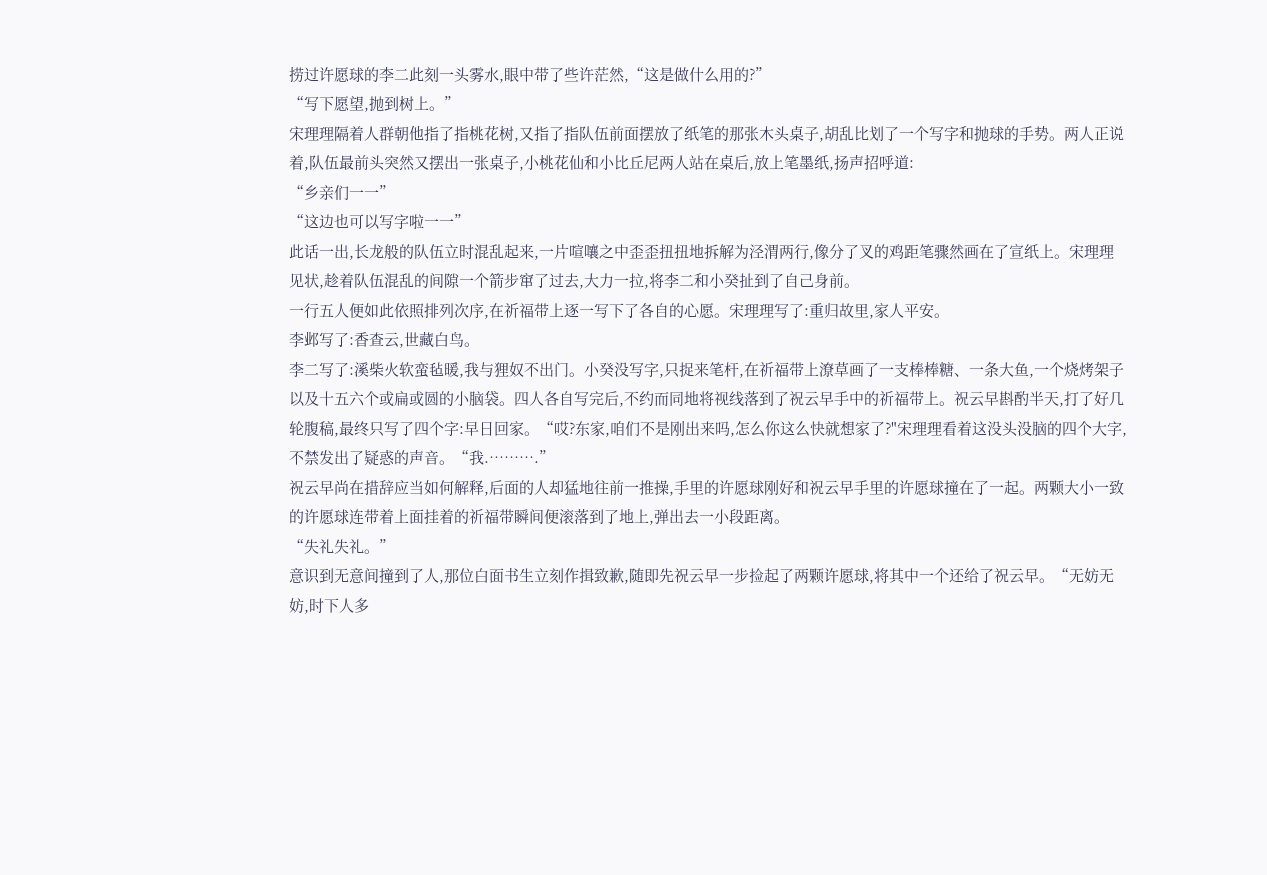捞过许愿球的李二此刻一头雾水,眼中带了些许茫然,“这是做什么用的?”
“写下愿望,抛到树上。”
宋理理隔着人群朝他指了指桃花树,又指了指队伍前面摆放了纸笔的那张木头桌子,胡乱比划了一个写字和抛球的手势。两人正说着,队伍最前头突然又摆出一张桌子,小桃花仙和小比丘尼两人站在桌后,放上笔墨纸,扬声招呼道:
“乡亲们一一”
“这边也可以写字啦一一”
此话一出,长龙般的队伍立时混乱起来,一片喧嚷之中歪歪扭扭地拆解为泾渭两行,像分了叉的鸡距笔骤然画在了宣纸上。宋理理见状,趁着队伍混乱的间隙一个箭步窜了过去,大力一拉,将李二和小癸扯到了自己身前。
一行五人便如此依照排列次序,在祈福带上逐一写下了各自的心愿。宋理理写了:重归故里,家人平安。
李邺写了:香查云,世藏白鸟。
李二写了:溪柴火软蛮毡暖,我与狸奴不出门。小癸没写字,只捉来笔杆,在祈福带上潦草画了一支棒棒糖、一条大鱼,一个烧烤架子以及十五六个或扁或圆的小脑袋。四人各自写完后,不约而同地将视线落到了祝云早手中的祈福带上。祝云早斟酌半天,打了好几轮腹稿,最终只写了四个字:早日回家。“哎?东家,咱们不是刚出来吗,怎么你这么快就想家了?"宋理理看着这没头没脑的四个大字,不禁发出了疑惑的声音。“我.……….”
祝云早尚在措辞应当如何解释,后面的人却猛地往前一推操,手里的许愿球刚好和祝云早手里的许愿球撞在了一起。两颗大小一致的许愿球连带着上面挂着的祈福带瞬间便滚落到了地上,弹出去一小段距离。
“失礼失礼。”
意识到无意间撞到了人,那位白面书生立刻作揖致歉,随即先祝云早一步捡起了两颗许愿球,将其中一个还给了祝云早。“无妨无妨,时下人多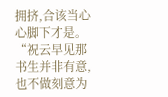拥挤,合该当心心脚下才是。“祝云早见那书生并非有意,也不做刻意为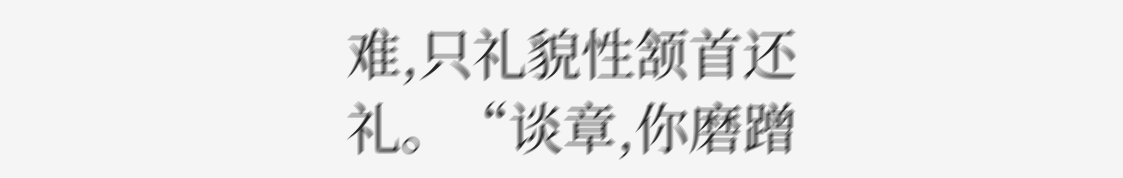难,只礼貌性颔首还礼。“谈章,你磨蹭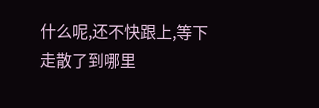什么呢,还不快跟上,等下走散了到哪里